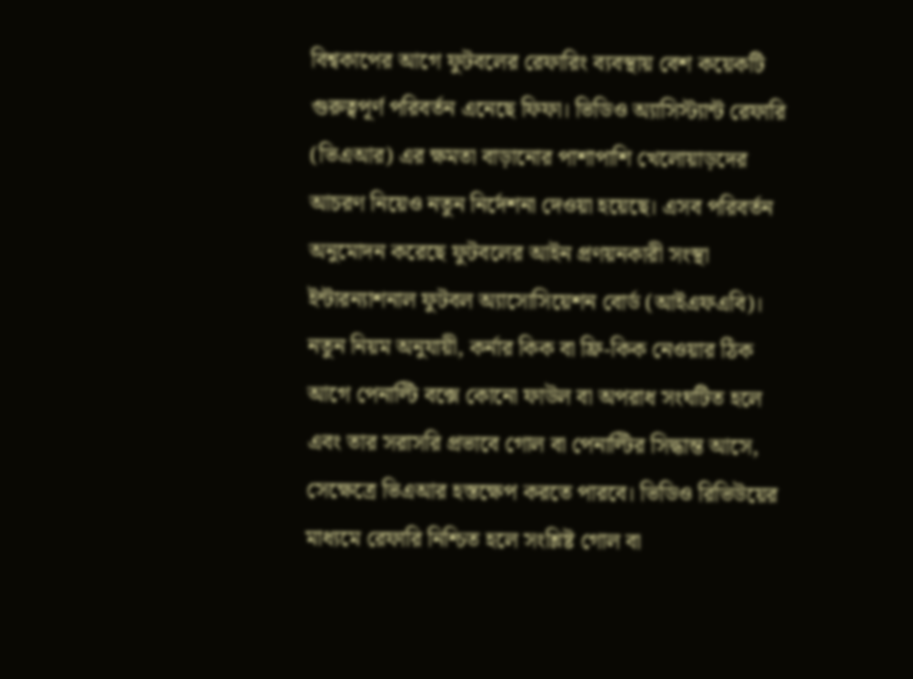বিশ্বকাপের আগে ফুটবলের রেফারিং ব্যবস্থায় বেশ কয়েকটি গুরুত্বপূর্ণ পরিবর্তন এনেছে ফিফা। ভিডিও অ্যাসিস্ট্যান্ট রেফারি (ভিএআর) এর ক্ষমতা বাড়ানোর পাশাপাশি খেলোয়াড়দের আচরণ নিয়েও নতুন নির্দেশনা দেওয়া হয়েছে। এসব পরিবর্তন অনুমোদন করেছে ফুটবলের আইন প্রণয়নকারী সংস্থা ইন্টারন্যাশনাল ফুটবল অ্যাসোসিয়েশন বোর্ড (আইএফএবি)।
নতুন নিয়ম অনুযায়ী, কর্নার কিক বা ফ্রি-কিক নেওয়ার ঠিক আগে পেনাল্টি বক্সে কোনো ফাউল বা অপরাধ সংঘটিত হলে এবং তার সরাসরি প্রভাবে গোল বা পেনাল্টির সিদ্ধান্ত আসে, সেক্ষেত্রে ভিএআর হস্তক্ষেপ করতে পারবে। ভিডিও রিভিউয়ের মাধ্যমে রেফারি নিশ্চিত হলে সংশ্লিষ্ট গোল বা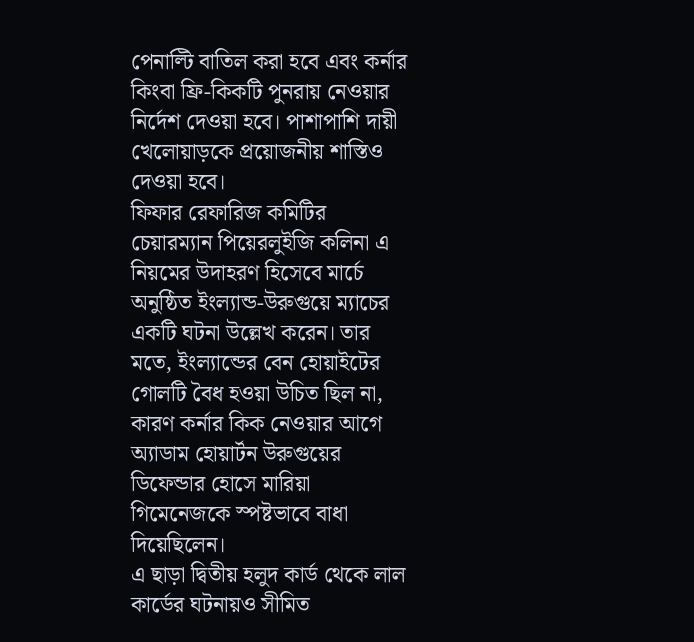পেনাল্টি বাতিল করা হবে এবং কর্নার কিংবা ফ্রি-কিকটি পুনরায় নেওয়ার নির্দেশ দেওয়া হবে। পাশাপাশি দায়ী খেলোয়াড়কে প্রয়োজনীয় শাস্তিও দেওয়া হবে।
ফিফার রেফারিজ কমিটির চেয়ারম্যান পিয়েরলুইজি কলিনা এ নিয়মের উদাহরণ হিসেবে মার্চে অনুষ্ঠিত ইংল্যান্ড-উরুগুয়ে ম্যাচের একটি ঘটনা উল্লেখ করেন। তার মতে, ইংল্যান্ডের বেন হোয়াইটের গোলটি বৈধ হওয়া উচিত ছিল না, কারণ কর্নার কিক নেওয়ার আগে অ্যাডাম হোয়ার্টন উরুগুয়ের ডিফেন্ডার হোসে মারিয়া গিমেনেজকে স্পষ্টভাবে বাধা দিয়েছিলেন।
এ ছাড়া দ্বিতীয় হলুদ কার্ড থেকে লাল কার্ডের ঘটনায়ও সীমিত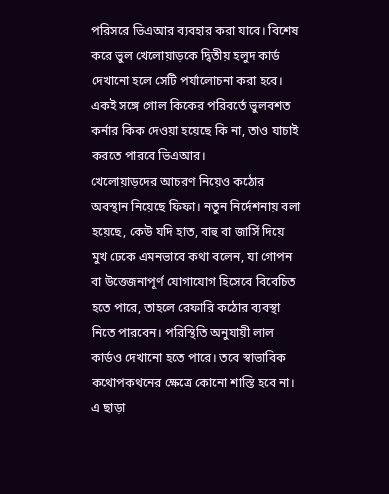পরিসরে ভিএআর ব্যবহার করা যাবে। বিশেষ করে ভুল খেলোয়াড়কে দ্বিতীয় হলুদ কার্ড দেখানো হলে সেটি পর্যালোচনা করা হবে। একই সঙ্গে গোল কিকের পরিবর্তে ভুলবশত কর্নার কিক দেওয়া হয়েছে কি না, তাও যাচাই করতে পারবে ভিএআর।
খেলোয়াড়দের আচরণ নিয়েও কঠোর অবস্থান নিয়েছে ফিফা। নতুন নির্দেশনায় বলা হয়েছে, কেউ যদি হাত, বাহু বা জার্সি দিয়ে মুখ ঢেকে এমনভাবে কথা বলেন, যা গোপন বা উত্তেজনাপূর্ণ যোগাযোগ হিসেবে বিবেচিত হতে পারে, তাহলে রেফারি কঠোর ব্যবস্থা নিতে পারবেন। পরিস্থিতি অনুযায়ী লাল কার্ডও দেখানো হতে পারে। তবে স্বাভাবিক কথোপকথনের ক্ষেত্রে কোনো শাস্তি হবে না।
এ ছাড়া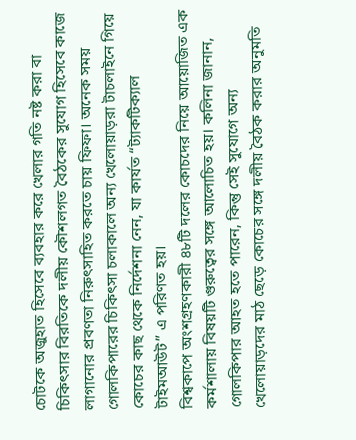চোটকে অজুহাত হিসেবে ব্যবহার করে খেলার গতি নষ্ট করা বা চিকিৎসার বিরতিকে দলীয় কৌশলগত বৈঠকের সুযোগ হিসেবে কাজে লাগানোর প্রবণতা নিরুৎসাহিত করতে চায় ফিফা। অনেক সময় গোলকিপারের চিকিৎসা চলাকালে অন্য খেলোয়াড়রা টাচলাইনে গিয়ে কোচের কাছ থেকে নির্দেশনা নেন, যা কার্যত “ট্যাকটিক্যাল টাইমআউট” এ পরিণত হয়।
বিশ্বকাপে অংশগ্রহণকারী ৪৮টি দলের কোচদের নিয়ে আয়োজিত এক কর্মশালায় বিষয়টি গুরুত্বের সঙ্গে আলোচিত হয়। কলিনা জানান, গোলকিপার আহত হতে পারেন, কিন্তু সেই সুযোগে অন্য খেলোয়াড়দের মাঠ ছেড়ে কোচের সঙ্গে দলীয় বৈঠক করার অনুমতি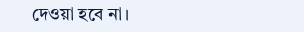দেওয়া হবে না।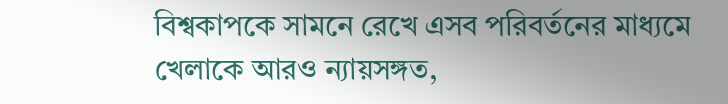বিশ্বকাপকে সামনে রেখে এসব পরিবর্তনের মাধ্যমে খেলাকে আরও ন্যায়সঙ্গত,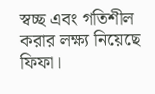স্বচ্ছ এবং গতিশীল করার লক্ষ্য নিয়েছে ফিফা।